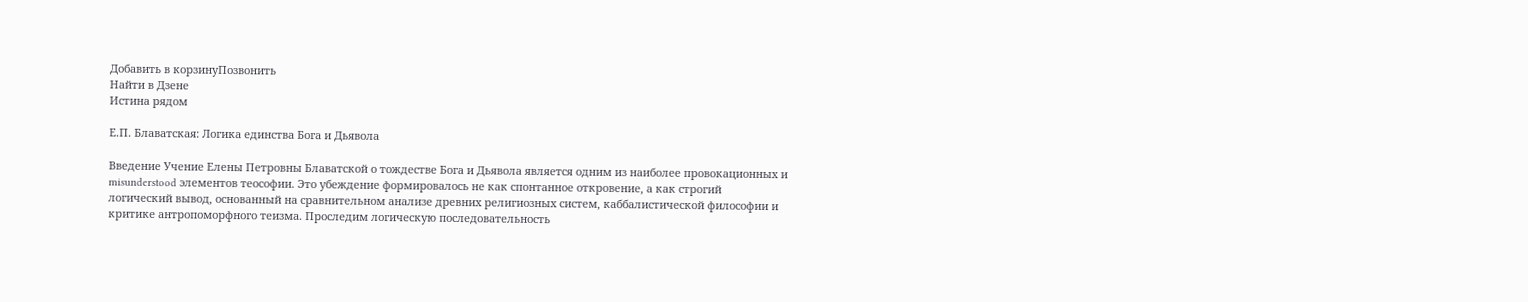Добавить в корзинуПозвонить
Найти в Дзене
Истина рядом

Е.П. Блаватская: Логика единства Бога и Дьявола

Введение Учение Елены Петровны Блаватской о тождестве Бога и Дьявола является одним из наиболее провокационных и misunderstood элементов теософии. Это убеждение формировалось не как спонтанное откровение, а как строгий логический вывод, основанный на сравнительном анализе древних религиозных систем, каббалистической философии и критике антропоморфного теизма. Проследим логическую последовательность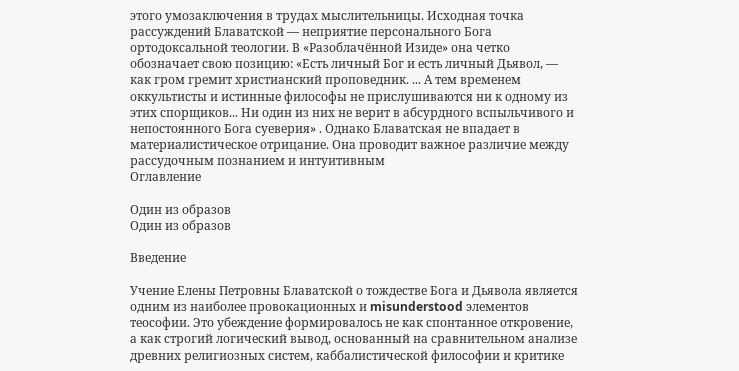этого умозаключения в трудах мыслительницы. Исходная точка рассуждений Блаватской — неприятие персонального Бога ортодоксальной теологии. В «Разоблачённой Изиде» она четко обозначает свою позицию: «Есть личный Бог и есть личный Дьявол, — как гром гремит христианский проповедник. ... А тем временем оккультисты и истинные философы не прислушиваются ни к одному из этих спорщиков... Ни один из них не верит в абсурдного вспыльчивого и непостоянного Бога суеверия» . Однако Блаватская не впадает в материалистическое отрицание. Она проводит важное различие между рассудочным познанием и интуитивным
Оглавление

Один из образов
Один из образов

Введение

Учение Елены Петровны Блаватской о тождестве Бога и Дьявола является одним из наиболее провокационных и misunderstood элементов теософии. Это убеждение формировалось не как спонтанное откровение, а как строгий логический вывод, основанный на сравнительном анализе древних религиозных систем, каббалистической философии и критике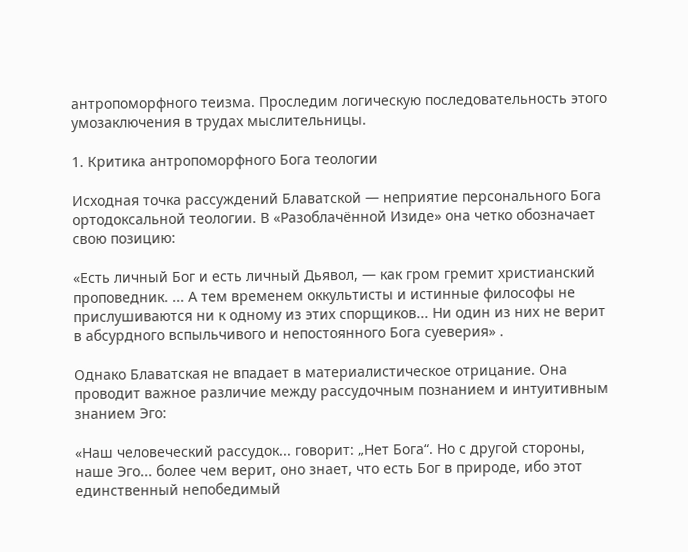антропоморфного теизма. Проследим логическую последовательность этого умозаключения в трудах мыслительницы.

1. Критика антропоморфного Бога теологии

Исходная точка рассуждений Блаватской — неприятие персонального Бога ортодоксальной теологии. В «Разоблачённой Изиде» она четко обозначает свою позицию:

«Есть личный Бог и есть личный Дьявол, — как гром гремит христианский проповедник. ... А тем временем оккультисты и истинные философы не прислушиваются ни к одному из этих спорщиков... Ни один из них не верит в абсурдного вспыльчивого и непостоянного Бога суеверия» .

Однако Блаватская не впадает в материалистическое отрицание. Она проводит важное различие между рассудочным познанием и интуитивным знанием Эго:

«Наш человеческий рассудок... говорит: „Нет Бога“. Но с другой стороны, наше Эго... более чем верит, оно знает, что есть Бог в природе, ибо этот единственный непобедимый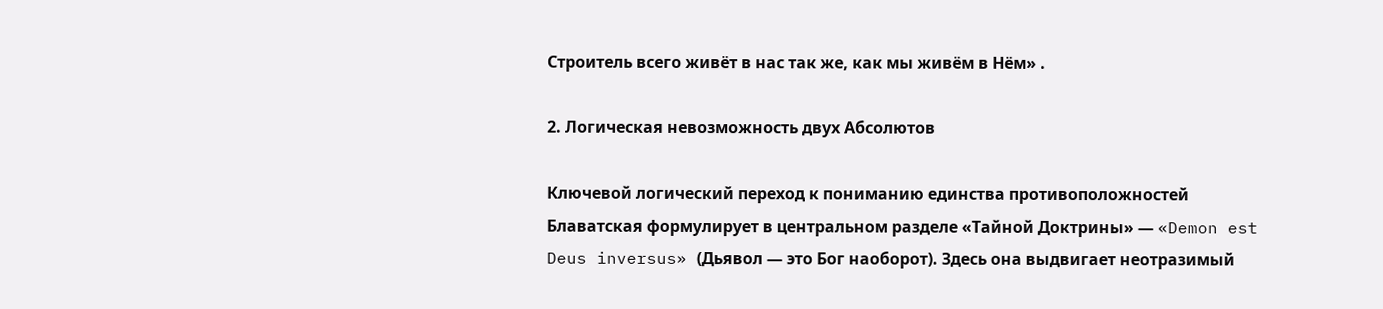Строитель всего живёт в нас так же, как мы живём в Нём» .

2. Логическая невозможность двух Абсолютов

Ключевой логический переход к пониманию единства противоположностей Блаватская формулирует в центральном разделе «Тайной Доктрины» — «Demon est Deus inversus» (Дьявол — это Бог наоборот). Здесь она выдвигает неотразимый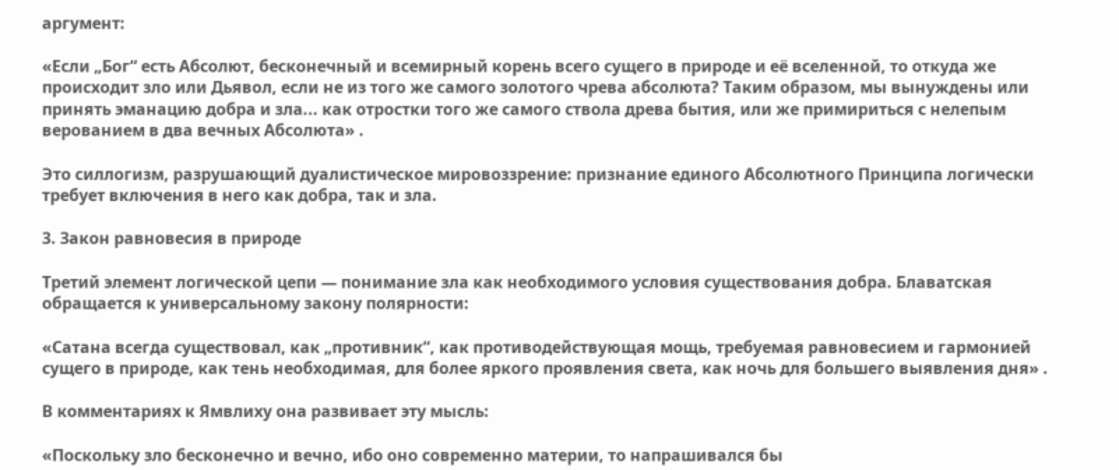аргумент:

«Если „Бог“ есть Абсолют, бесконечный и всемирный корень всего сущего в природе и её вселенной, то откуда же происходит зло или Дьявол, если не из того же самого золотого чрева абсолюта? Таким образом, мы вынуждены или принять эманацию добра и зла... как отростки того же самого ствола древа бытия, или же примириться с нелепым верованием в два вечных Абсолюта» .

Это силлогизм, разрушающий дуалистическое мировоззрение: признание единого Абсолютного Принципа логически требует включения в него как добра, так и зла.

3. Закон равновесия в природе

Третий элемент логической цепи — понимание зла как необходимого условия существования добра. Блаватская обращается к универсальному закону полярности:

«Сатана всегда существовал, как „противник“, как противодействующая мощь, требуемая равновесием и гармонией сущего в природе, как тень необходимая, для более яркого проявления света, как ночь для большего выявления дня» .

В комментариях к Ямвлиху она развивает эту мысль:

«Поскольку зло бесконечно и вечно, ибо оно современно материи, то напрашивался бы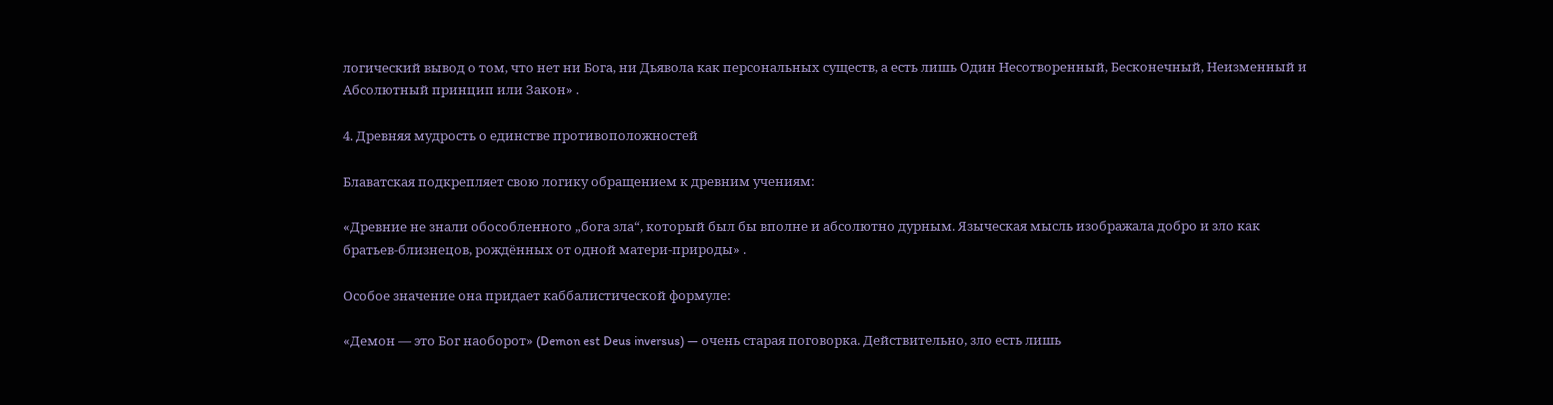логический вывод о том, что нет ни Бога, ни Дьявола как персональных существ, а есть лишь Один Несотворенный, Бесконечный, Неизменный и Абсолютный принцип или Закон» .

4. Древняя мудрость о единстве противоположностей

Блаватская подкрепляет свою логику обращением к древним учениям:

«Древние не знали обособленного „бога зла“, который был бы вполне и абсолютно дурным. Языческая мысль изображала добро и зло как братьев-близнецов, рождённых от одной матери-природы» .

Особое значение она придает каббалистической формуле:

«Демон — это Бог наоборот» (Demon est Deus inversus) — очень старая поговорка. Действительно, зло есть лишь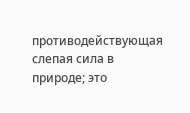противодействующая слепая сила в природе; это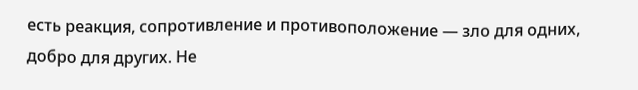есть реакция, сопротивление и противоположение — зло для одних, добро для других. Не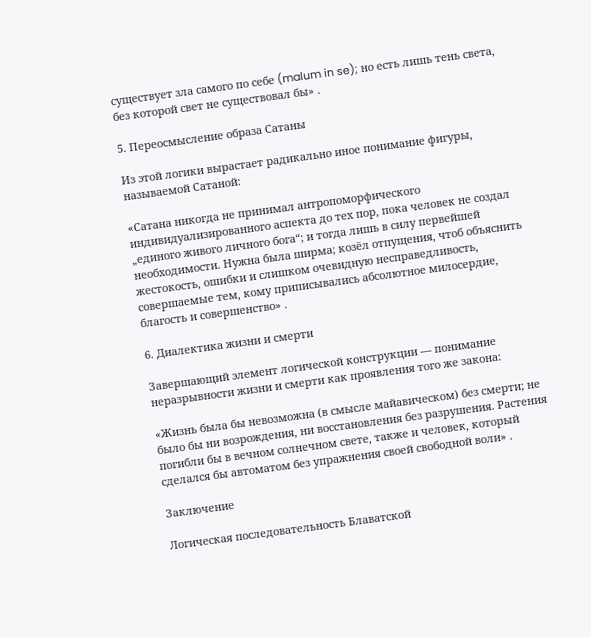существует зла самого по себе (malum in se); но есть лишь тень света, без которой свет не существовал бы» .

5. Переосмысление образа Сатаны

Из этой логики вырастает радикально иное понимание фигуры, называемой Сатаной:

«Сатана никогда не принимал антропоморфического индивидуализированного аспекта до тех пор, пока человек не создал „единого живого личного бога“; и тогда лишь в силу первейшей необходимости. Нужна была ширма; козёл отпущения, чтоб объяснить жестокость, ошибки и слишком очевидную несправедливость, совершаемые тем, кому приписывались абсолютное милосердие, благость и совершенство» .

6. Диалектика жизни и смерти

Завершающий элемент логической конструкции — понимание неразрывности жизни и смерти как проявления того же закона:

«Жизнь была бы невозможна (в смысле майавическом) без смерти; не было бы ни возрождения, ни восстановления без разрушения. Растения погибли бы в вечном солнечном свете, также и человек, который сделался бы автоматом без упражнения своей свободной воли» .

Заключение

Логическая последовательность Блаватской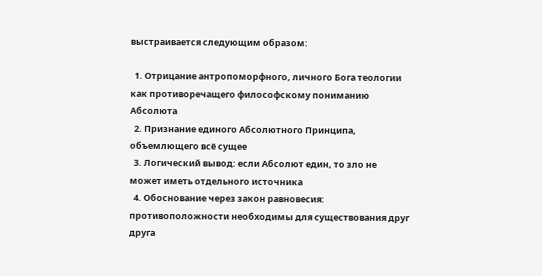выстраивается следующим образом:

  1. Отрицание антропоморфного, личного Бога теологии как противоречащего философскому пониманию Абсолюта
  2. Признание единого Абсолютного Принципа, объемлющего всё сущее
  3. Логический вывод: если Абсолют един, то зло не может иметь отдельного источника
  4. Обоснование через закон равновесия: противоположности необходимы для существования друг друга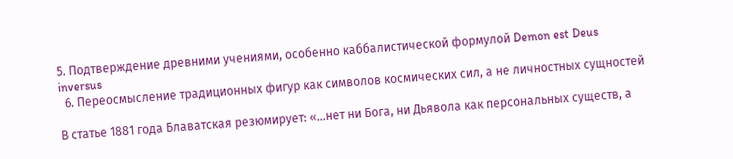5. Подтверждение древними учениями, особенно каббалистической формулой Demon est Deus inversus
  6. Переосмысление традиционных фигур как символов космических сил, а не личностных сущностей

В статье 1881 года Блаватская резюмирует: «...нет ни Бога, ни Дьявола как персональных существ, а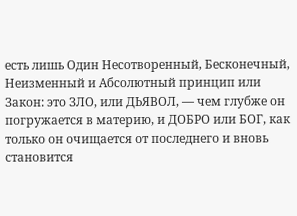есть лишь Один Несотворенный, Бесконечный, Неизменный и Абсолютный принцип или Закон: это ЗЛО, или ДЬЯВОЛ, — чем глубже он погружается в материю, и ДОБРО или БОГ, как только он очищается от последнего и вновь становится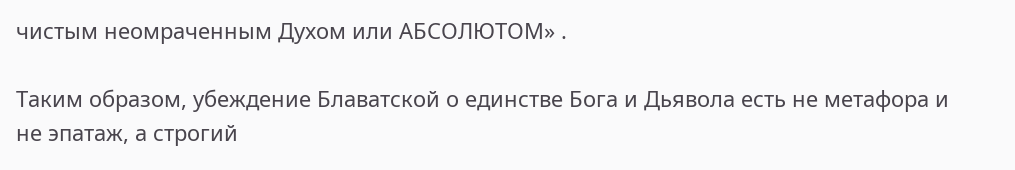чистым неомраченным Духом или АБСОЛЮТОМ» .

Таким образом, убеждение Блаватской о единстве Бога и Дьявола есть не метафора и не эпатаж, а строгий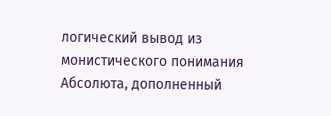логический вывод из монистического понимания Абсолюта, дополненный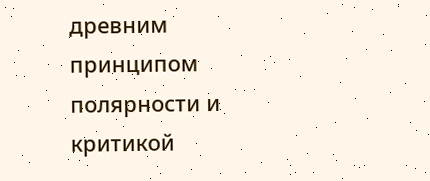древним принципом полярности и критикой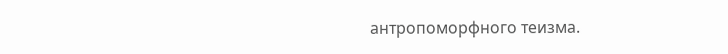антропоморфного теизма.